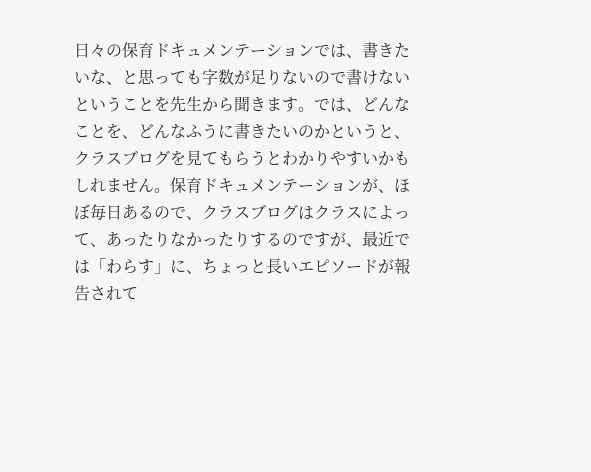日々の保育ドキュメンテーションでは、書きたいな、と思っても字数が足りないので書けないということを先生から聞きます。では、どんなことを、どんなふうに書きたいのかというと、クラスブログを見てもらうとわかりやすいかもしれません。保育ドキュメンテーションが、ほぼ毎日あるので、クラスブログはクラスによって、あったりなかったりするのですが、最近では「わらす」に、ちょっと長いエピソードが報告されて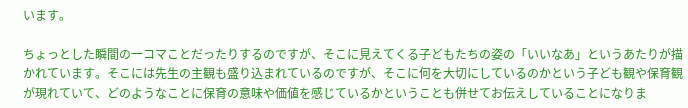います。

ちょっとした瞬間の一コマことだったりするのですが、そこに見えてくる子どもたちの姿の「いいなあ」というあたりが描かれています。そこには先生の主観も盛り込まれているのですが、そこに何を大切にしているのかという子ども観や保育観が現れていて、どのようなことに保育の意味や価値を感じているかということも併せてお伝えしていることになりま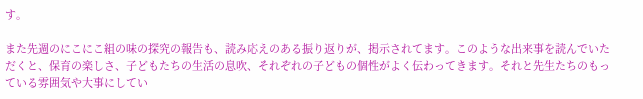す。

また先週のにこにこ組の味の探究の報告も、読み応えのある振り返りが、掲示されてます。このような出来事を読んでいただくと、保育の楽しさ、子どもたちの生活の息吹、それぞれの子どもの個性がよく伝わってきます。それと先生たちのもっている雰囲気や大事にしてい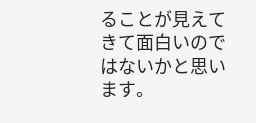ることが見えてきて面白いのではないかと思います。